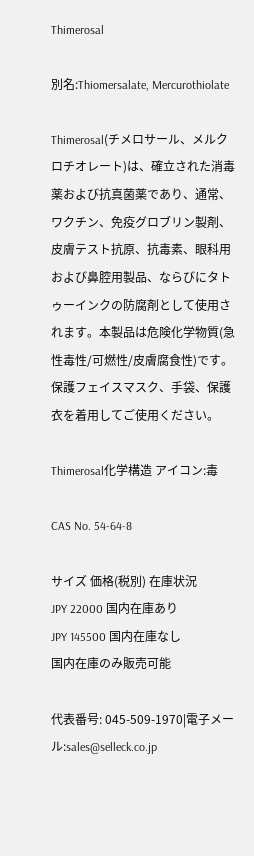Thimerosal

別名:Thiomersalate, Mercurothiolate

Thimerosal(チメロサール、メルクロチオレート)は、確立された消毒薬および抗真菌薬であり、通常、ワクチン、免疫グロブリン製剤、皮膚テスト抗原、抗毒素、眼科用および鼻腔用製品、ならびにタトゥーインクの防腐剤として使用されます。本製品は危険化学物質(急性毒性/可燃性/皮膚腐食性)です。保護フェイスマスク、手袋、保護衣を着用してご使用ください。

Thimerosal化学構造 アイコン:毒

CAS No. 54-64-8

サイズ 価格(税別) 在庫状況
JPY 22000 国内在庫あり
JPY 145500 国内在庫なし
国内在庫のみ販売可能

代表番号: 045-509-1970|電子メール:sales@selleck.co.jp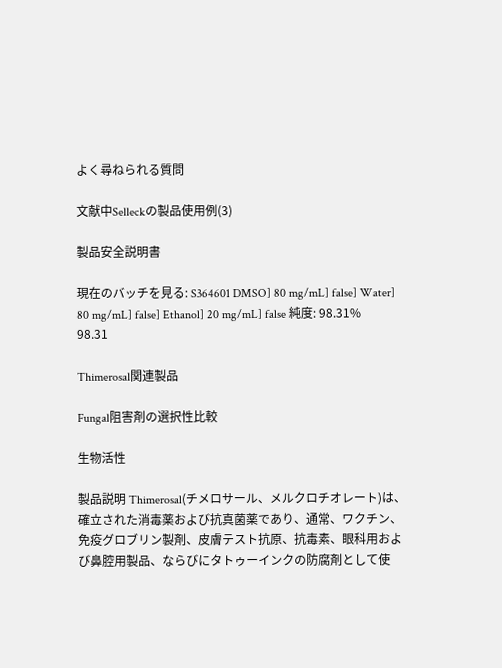よく尋ねられる質問

文献中Selleckの製品使用例(3)

製品安全説明書

現在のバッチを見る: S364601 DMSO] 80 mg/mL] false] Water] 80 mg/mL] false] Ethanol] 20 mg/mL] false 純度: 98.31%
98.31

Thimerosal関連製品

Fungal阻害剤の選択性比較

生物活性

製品説明 Thimerosal(チメロサール、メルクロチオレート)は、確立された消毒薬および抗真菌薬であり、通常、ワクチン、免疫グロブリン製剤、皮膚テスト抗原、抗毒素、眼科用および鼻腔用製品、ならびにタトゥーインクの防腐剤として使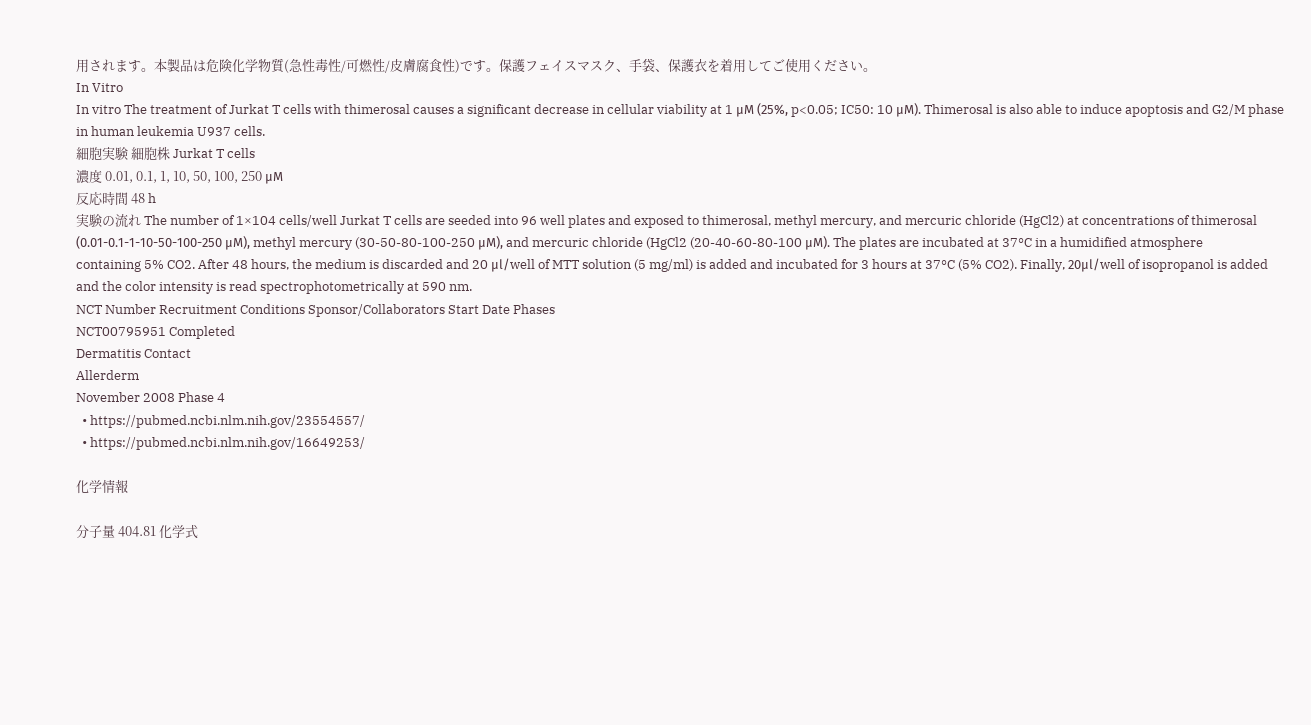用されます。本製品は危険化学物質(急性毒性/可燃性/皮膚腐食性)です。保護フェイスマスク、手袋、保護衣を着用してご使用ください。
In Vitro
In vitro The treatment of Jurkat T cells with thimerosal causes a significant decrease in cellular viability at 1 μM (25%, p<0.05; IC50: 10 μM). Thimerosal is also able to induce apoptosis and G2/M phase in human leukemia U937 cells.
細胞実験 細胞株 Jurkat T cells
濃度 0.01, 0.1, 1, 10, 50, 100, 250 μM
反応時間 48 h
実験の流れ The number of 1×104 cells/well Jurkat T cells are seeded into 96 well plates and exposed to thimerosal, methyl mercury, and mercuric chloride (HgCl2) at concentrations of thimerosal (0.01-0.1-1-10-50-100-250 μM), methyl mercury (30-50-80-100-250 μM), and mercuric chloride (HgCl2 (20-40-60-80-100 μM). The plates are incubated at 37°C in a humidified atmosphere containing 5% CO2. After 48 hours, the medium is discarded and 20 μl/well of MTT solution (5 mg/ml) is added and incubated for 3 hours at 37°C (5% CO2). Finally, 20μl/well of isopropanol is added and the color intensity is read spectrophotometrically at 590 nm.
NCT Number Recruitment Conditions Sponsor/Collaborators Start Date Phases
NCT00795951 Completed
Dermatitis Contact
Allerderm
November 2008 Phase 4
  • https://pubmed.ncbi.nlm.nih.gov/23554557/
  • https://pubmed.ncbi.nlm.nih.gov/16649253/

化学情報

分子量 404.81 化学式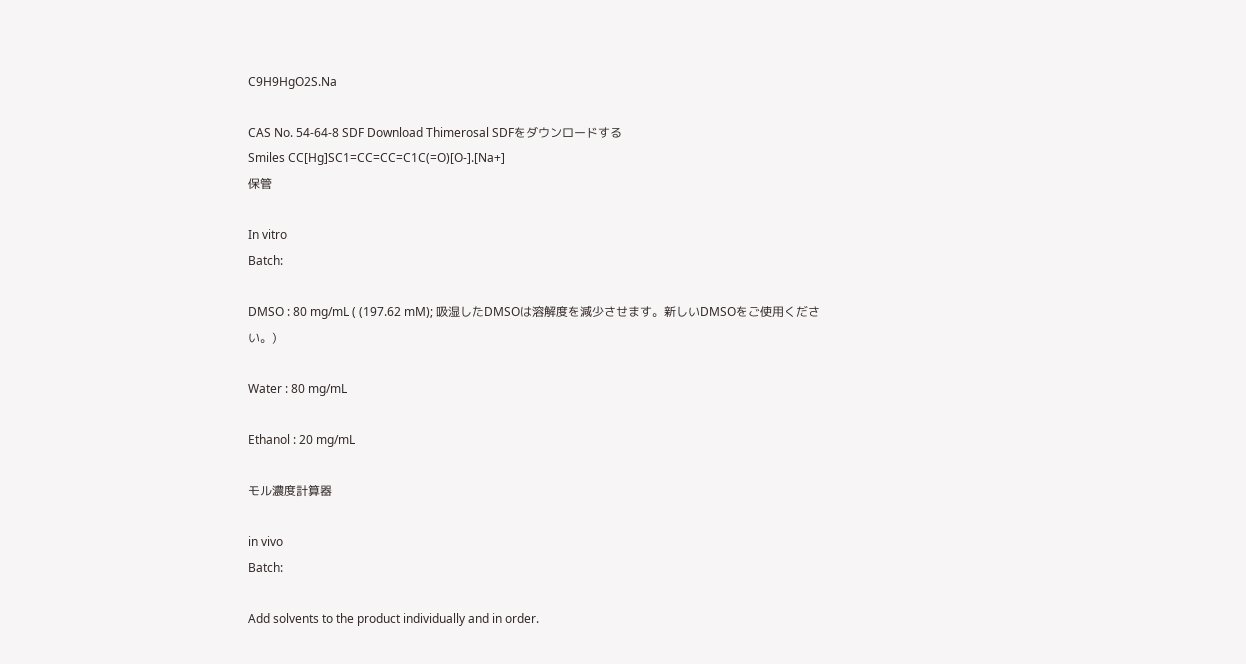C9H9HgO2S.Na

CAS No. 54-64-8 SDF Download Thimerosal SDFをダウンロードする
Smiles CC[Hg]SC1=CC=CC=C1C(=O)[O-].[Na+]
保管

In vitro
Batch:

DMSO : 80 mg/mL ( (197.62 mM); 吸湿したDMSOは溶解度を減少させます。新しいDMSOをご使用ください。)

Water : 80 mg/mL

Ethanol : 20 mg/mL

モル濃度計算器

in vivo
Batch:

Add solvents to the product individually and in order.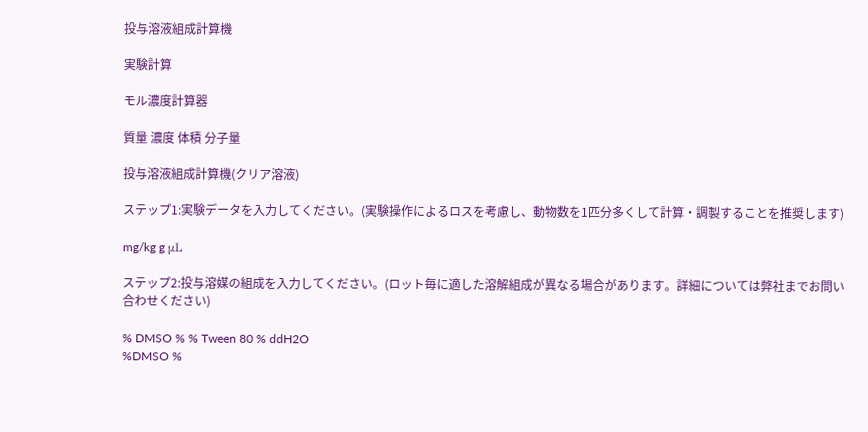投与溶液組成計算機

実験計算

モル濃度計算器

質量 濃度 体積 分子量

投与溶液組成計算機(クリア溶液)

ステップ1:実験データを入力してください。(実験操作によるロスを考慮し、動物数を1匹分多くして計算・調製することを推奨します)

mg/kg g μL

ステップ2:投与溶媒の組成を入力してください。(ロット毎に適した溶解組成が異なる場合があります。詳細については弊社までお問い合わせください)

% DMSO % % Tween 80 % ddH2O
%DMSO %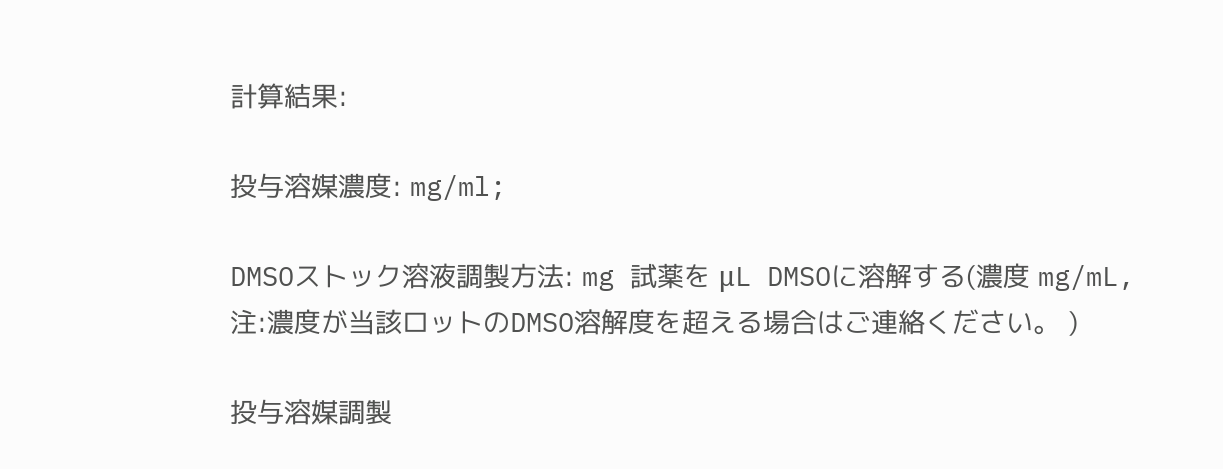計算結果:

投与溶媒濃度: mg/ml;

DMSOストック溶液調製方法: mg 試薬を μL DMSOに溶解する(濃度 mg/mL, 注:濃度が当該ロットのDMSO溶解度を超える場合はご連絡ください。 )

投与溶媒調製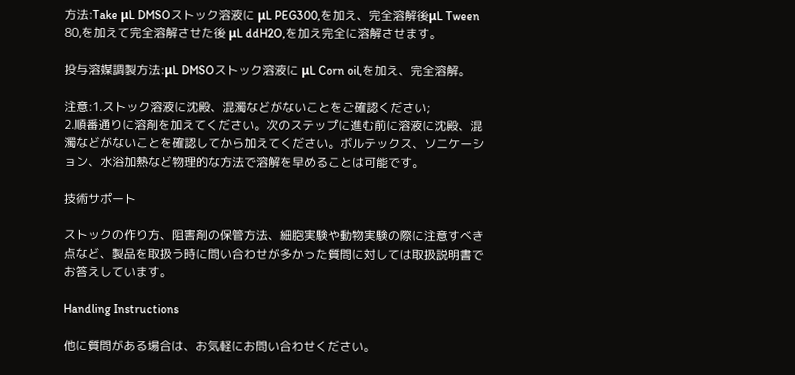方法:Take μL DMSOストック溶液に μL PEG300,を加え、完全溶解後μL Tween 80,を加えて完全溶解させた後 μL ddH2O,を加え完全に溶解させます。

投与溶媒調製方法:μL DMSOストック溶液に μL Corn oil,を加え、完全溶解。

注意:1.ストック溶液に沈殿、混濁などがないことをご確認ください;
2.順番通りに溶剤を加えてください。次のステップに進む前に溶液に沈殿、混濁などがないことを確認してから加えてください。ボルテックス、ソニケーション、水浴加熱など物理的な方法で溶解を早めることは可能です。

技術サポート

ストックの作り方、阻害剤の保管方法、細胞実験や動物実験の際に注意すべき点など、製品を取扱う時に問い合わせが多かった質問に対しては取扱説明書でお答えしています。

Handling Instructions

他に質問がある場合は、お気軽にお問い合わせください。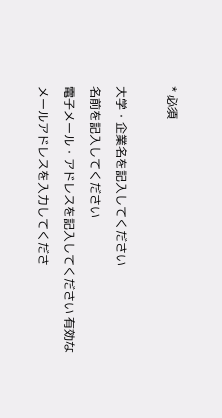* 必須

大学・企業名を記入してください
名前を記入してください
電子メール・アドレスを記入してください 有効なメールアドレスを入力してくださ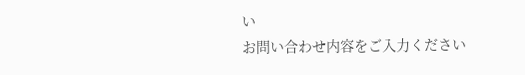い
お問い合わせ内容をご入力ください